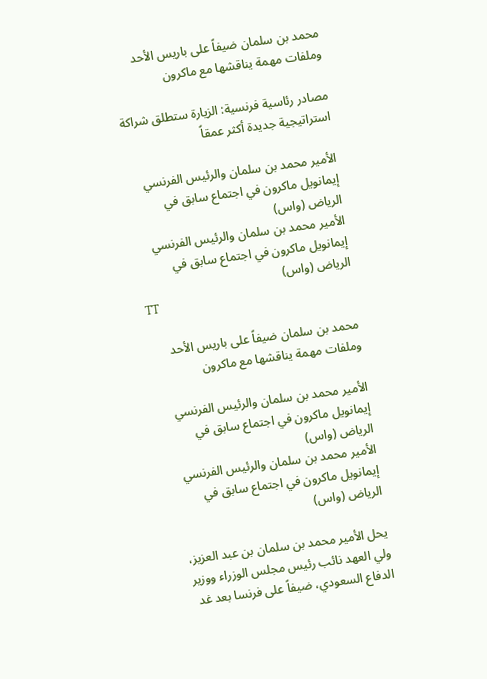محمد بن سلمان ضيفاً على باريس الأحد وملفات مهمة يناقشها مع ماكرون

مصادر رئاسية فرنسية: الزيارة ستطلق شراكة استراتيجية جديدة أكثر عمقاً

الأمير محمد بن سلمان والرئيس الفرنسي إيمانويل ماكرون في اجتماع سابق في الرياض (واس)
الأمير محمد بن سلمان والرئيس الفرنسي إيمانويل ماكرون في اجتماع سابق في الرياض (واس)
TT

محمد بن سلمان ضيفاً على باريس الأحد وملفات مهمة يناقشها مع ماكرون

الأمير محمد بن سلمان والرئيس الفرنسي إيمانويل ماكرون في اجتماع سابق في الرياض (واس)
الأمير محمد بن سلمان والرئيس الفرنسي إيمانويل ماكرون في اجتماع سابق في الرياض (واس)

يحل الأمير محمد بن سلمان بن عبد العزيز، ولي العهد نائب رئيس مجلس الوزراء ووزير الدفاع السعودي، ضيفاً على فرنسا بعد غد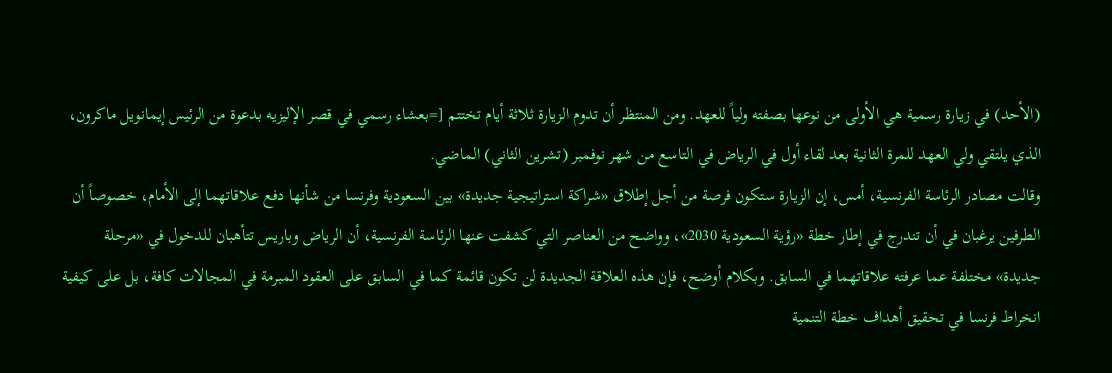(الأحد) في زيارة رسمية هي الأولى من نوعها بصفته ولياً للعهد. ومن المنتظر أن تدوم الزيارة ثلاثة أيام تختتم [=بعشاء رسمي في قصر الإليزيه بدعوة من الرئيس إيمانويل ماكرون، الذي يلتقي ولي العهد للمرة الثانية بعد لقاء أول في الرياض في التاسع من شهر نوفمبر (تشرين الثاني) الماضي.
وقالت مصادر الرئاسة الفرنسية، أمس، إن الزيارة ستكون فرصة من أجل إطلاق «شراكة استراتيجية جديدة» بين السعودية وفرنسا من شأنها دفع علاقاتهما إلى الأمام، خصوصاً أن الطرفين يرغبان في أن تندرج في إطار خطة «رؤية السعودية 2030»، وواضح من العناصر التي كشفت عنها الرئاسة الفرنسية، أن الرياض وباريس تتأهبان للدخول في «مرحلة جديدة» مختلفة عما عرفته علاقاتهما في السابق. وبكلام أوضح، فإن هذه العلاقة الجديدة لن تكون قائمة كما في السابق على العقود المبرمة في المجالات كافة، بل على كيفية انخراط فرنسا في تحقيق أهداف خطة التنمية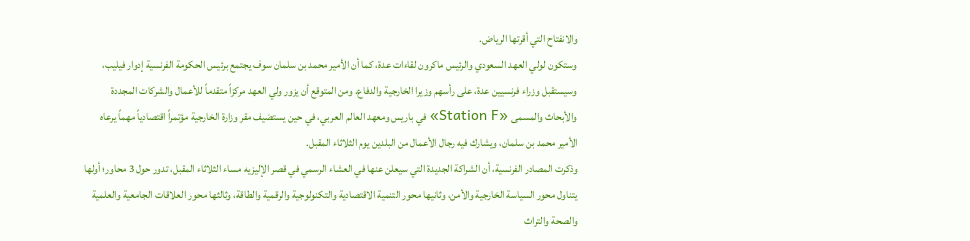والانفتاح التي أقرتها الرياض.
وستكون لولي العهد السعودي والرئيس ماكرون لقاءات عدة، كما أن الأمير محمد بن سلمان سوف يجتمع برئيس الحكومة الفرنسية إدوار فيليب، وسيستقبل وزراء فرنسيين عدة، على رأسهم وزيرا الخارجية والدفاع. ومن المتوقع أن يزور ولي العهد مركزاً متقدماً للأعمال والشركات المجددة والأبحاث والمسمى «Station F» في باريس ومعهد العالم العربي، في حين يستضيف مقر وزارة الخارجية مؤتمراً اقتصادياً مهماً يرعاه الأمير محمد بن سلمان، ويشارك فيه رجال الأعمال من البلدين يوم الثلاثاء المقبل.
وذكرت المصادر الفرنسية، أن الشراكة الجديدة التي سيعلن عنها في العشاء الرسمي في قصر الإليزيه مساء الثلاثاء المقبل، تدور حول 3 محاور؛ أولها يتناول محور السياسة الخارجية والأمن، وثانيها محور التنمية الاقتصادية والتكنولوجية والرقمية والطاقة، وثالثها محور العلاقات الجامعية والعلمية والصحة والتراث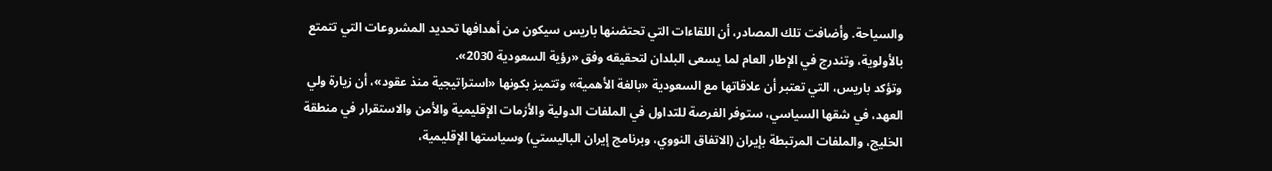والسياحة. وأضافت تلك المصادر، أن اللقاءات التي تحتضنها باريس سيكون من أهدافها تحديد المشروعات التي تتمتع بالأولوية، وتندرج في الإطار العام لما يسعى البلدان لتحقيقه وفق «رؤية السعودية 2030».
وتؤكد باريس، التي تعتبر أن علاقاتها مع السعودية «بالغة الأهمية» وتتميز بكونها «استراتيجية منذ عقود»، أن زيارة ولي العهد، في شقها السياسي، ستوفر الفرصة للتداول في الملفات الدولية والأزمات الإقليمية والأمن والاستقرار في منطقة الخليج، والملفات المرتبطة بإيران (الاتفاق النووي، وبرنامج إيران الباليستي) وسياستها الإقليمية،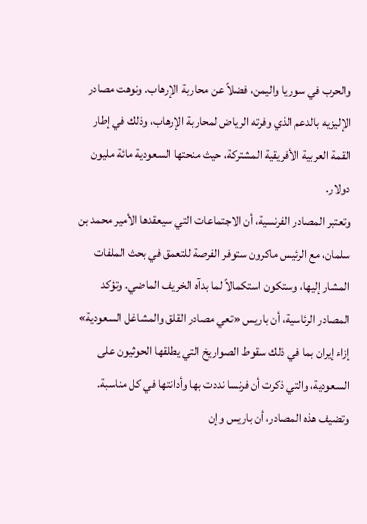والحرب في سوريا واليمن، فضلاً عن محاربة الإرهاب. ونوهت مصادر الإليزيه بالدعم الذي وفرته الرياض لمحاربة الإرهاب، وذلك في إطار القمة العربية الأفريقية المشتركة، حيث منحتها السعودية مائة مليون دولار.
وتعتبر المصادر الفرنسية، أن الاجتماعات التي سيعقدها الأمير محمد بن سلمان، مع الرئيس ماكرون ستوفر الفرصة للتعمق في بحث الملفات المشار إليها، وستكون استكمالاً لما بدآه الخريف الماضي. وتؤكد المصادر الرئاسية، أن باريس «تعي مصادر القلق والمشاغل السعودية» إزاء إيران بما في ذلك سقوط الصواريخ التي يطلقها الحوثيون على السعودية، والتي ذكرت أن فرنسا نددت بها وأدانتها في كل مناسبة. وتضيف هذه المصادر، أن باريس وإن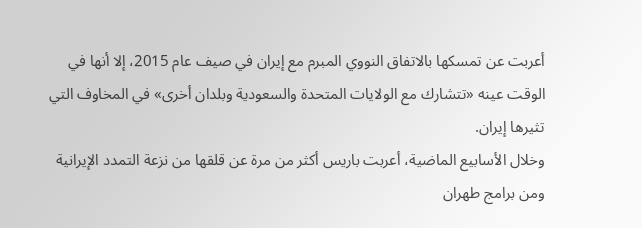أعربت عن تمسكها بالاتفاق النووي المبرم مع إيران في صيف عام 2015، إلا أنها في الوقت عينه «تتشارك مع الولايات المتحدة والسعودية وبلدان أخرى» في المخاوف التي تثيرها إيران.
وخلال الأسابيع الماضية، أعربت باريس أكثر من مرة عن قلقها من نزعة التمدد الإيرانية ومن برامج طهران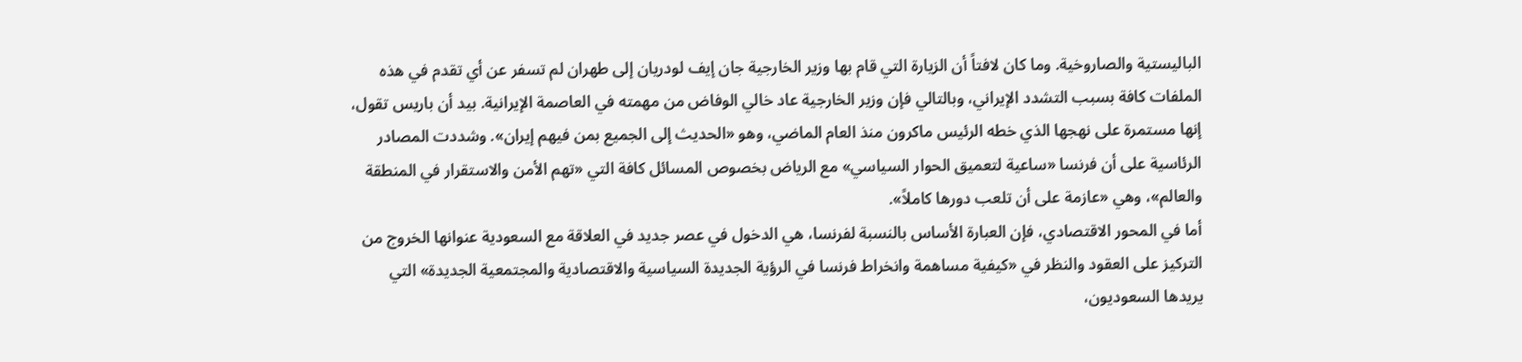الباليستية والصاروخية. وما كان لافتاً أن الزيارة التي قام بها وزير الخارجية جان إيف لودريان إلى طهران لم تسفر عن أي تقدم في هذه الملفات كافة بسبب التشدد الإيراني، وبالتالي فإن وزير الخارجية عاد خالي الوفاض من مهمته في العاصمة الإيرانية. بيد أن باريس تقول، إنها مستمرة على نهجها الذي خطه الرئيس ماكرون منذ العام الماضي، وهو «الحديث إلى الجميع بمن فيهم إيران». وشددت المصادر الرئاسية على أن فرنسا «ساعية لتعميق الحوار السياسي» مع الرياض بخصوص المسائل كافة التي «تهم الأمن والاستقرار في المنطقة والعالم»، وهي «عازمة على أن تلعب دورها كاملاً».
أما في المحور الاقتصادي، فإن العبارة الأساس بالنسبة لفرنسا، هي الدخول في عصر جديد في العلاقة مع السعودية عنوانها الخروج من التركيز على العقود والنظر في «كيفية مساهمة وانخراط فرنسا في الرؤية الجديدة السياسية والاقتصادية والمجتمعية الجديدة» التي يريدها السعوديون،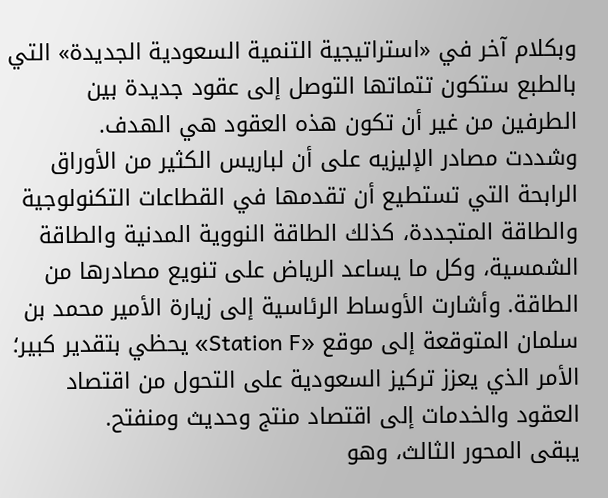وبكلام آخر في «استراتيجية التنمية السعودية الجديدة» التي بالطبع ستكون تتماتها التوصل إلى عقود جديدة بين الطرفين من غير أن تكون هذه العقود هي الهدف.
وشددت مصادر الإليزيه على أن لباريس الكثير من الأوراق الرابحة التي تستطيع أن تقدمها في القطاعات التكنولوجية والطاقة المتجددة، كذلك الطاقة النووية المدنية والطاقة الشمسية، وكل ما يساعد الرياض على تنويع مصادرها من الطاقة. وأشارت الأوساط الرئاسية إلى زيارة الأمير محمد بن سلمان المتوقعة إلى موقع «Station F» يحظي بتقدير كبير؛ الأمر الذي يعزز تركيز السعودية على التحول من اقتصاد العقود والخدمات إلى اقتصاد منتج وحديث ومنفتح.
يبقى المحور الثالث، وهو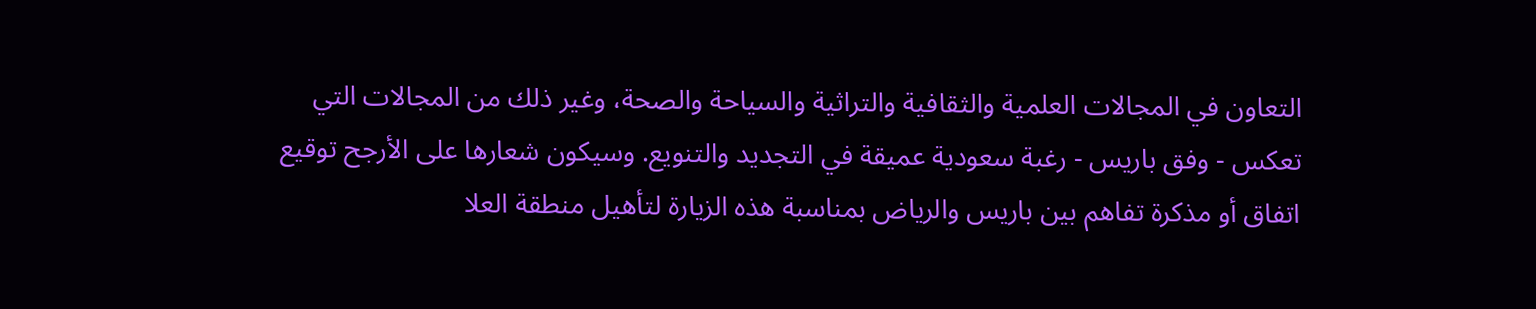التعاون في المجالات العلمية والثقافية والتراثية والسياحة والصحة، وغير ذلك من المجالات التي تعكس - وفق باريس - رغبة سعودية عميقة في التجديد والتنويع. وسيكون شعارها على الأرجح توقيع اتفاق أو مذكرة تفاهم بين باريس والرياض بمناسبة هذه الزيارة لتأهيل منطقة العلا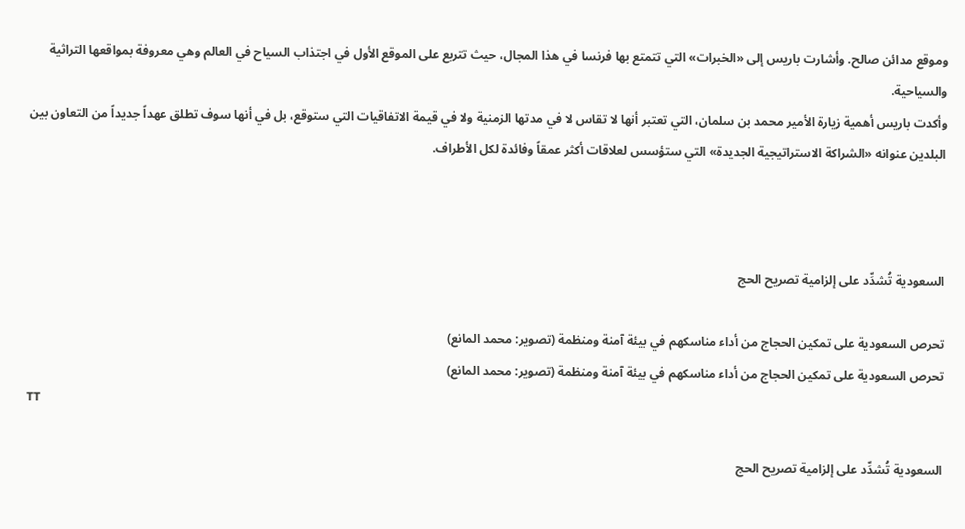وموقع مدائن صالح. وأشارت باريس إلى «الخبرات» التي تتمتع بها فرنسا في هذا المجال، حيث تتربع على الموقع الأول في اجتذاب السياح في العالم وهي معروفة بمواقعها التراثية والسياحية.
وأكدت باريس أهمية زيارة الأمير محمد بن سلمان، التي تعتبر أنها لا تقاس لا في مدتها الزمنية ولا في قيمة الاتفاقيات التي ستوقع، بل في أنها سوف تطلق عهداً جديداً من التعاون بين البلدين عنوانه «الشراكة الاستراتيجية الجديدة» التي ستؤسس لعلاقات أكثر عمقاً وفائدة لكل الأطراف.



السعودية تُشدِّد على إلزامية تصريح الحج

تحرص السعودية على تمكين الحجاج من أداء مناسكهم في بيئة آمنة ومنظمة (تصوير: محمد المانع)
تحرص السعودية على تمكين الحجاج من أداء مناسكهم في بيئة آمنة ومنظمة (تصوير: محمد المانع)
TT

السعودية تُشدِّد على إلزامية تصريح الحج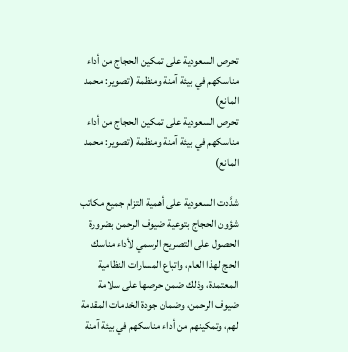تحرص السعودية على تمكين الحجاج من أداء مناسكهم في بيئة آمنة ومنظمة (تصوير: محمد المانع)
تحرص السعودية على تمكين الحجاج من أداء مناسكهم في بيئة آمنة ومنظمة (تصوير: محمد المانع)

شدَّدت السعودية على أهمية التزام جميع مكاتب شؤون الحجاج بتوعية ضيوف الرحمن بضرورة الحصول على التصريح الرسمي لأداء مناسك الحج لهذا العام، واتباع المسارات النظامية المعتمدة، وذلك ضمن حرصها على سلامة ضيوف الرحمن، وضمان جودة الخدمات المقدمة لهم، وتمكينهم من أداء مناسكهم في بيئة آمنة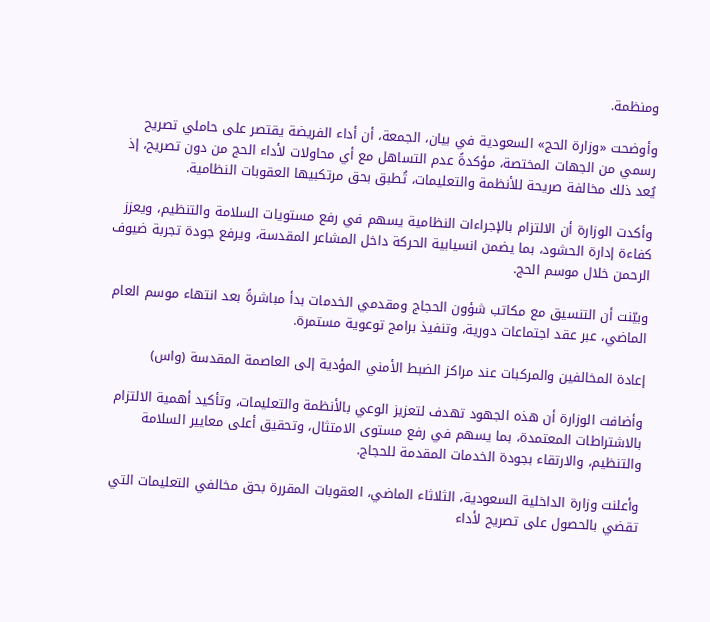ومنظمة.

وأوضحت «وزارة الحج» السعودية في بيان، الجمعة، أن أداء الفريضة يقتصر على حاملي تصريح رسمي من الجهات المختصة، مؤكدةً عدم التساهل مع أي محاولات لأداء الحج من دون تصريح، إذ يُعد ذلك مخالفة صريحة للأنظمة والتعليمات، تُطبق بحق مرتكبيها العقوبات النظامية.

وأكدت الوزارة أن الالتزام بالإجراءات النظامية يسهم في رفع مستويات السلامة والتنظيم، ويعزز كفاءة إدارة الحشود، بما يضمن انسيابية الحركة داخل المشاعر المقدسة، ويرفع جودة تجربة ضيوف الرحمن خلال موسم الحج.

وبيّنت أن التنسيق مع مكاتب شؤون الحجاج ومقدمي الخدمات بدأ مباشرةً بعد انتهاء موسم العام الماضي، عبر عقد اجتماعات دورية، وتنفيذ برامج توعوية مستمرة.

إعادة المخالفين والمركبات عند مراكز الضبط الأمني المؤدية إلى العاصمة المقدسة (واس)

وأضافت الوزارة أن هذه الجهود تهدف لتعزيز الوعي بالأنظمة والتعليمات، وتأكيد أهمية الالتزام بالاشتراطات المعتمدة، بما يسهم في رفع مستوى الامتثال، وتحقيق أعلى معايير السلامة والتنظيم، والارتقاء بجودة الخدمات المقدمة للحجاج.

وأعلنت وزارة الداخلية السعودية، الثلاثاء الماضي، العقوبات المقررة بحق مخالفي التعليمات التي تقضي بالحصول على تصريح لأداء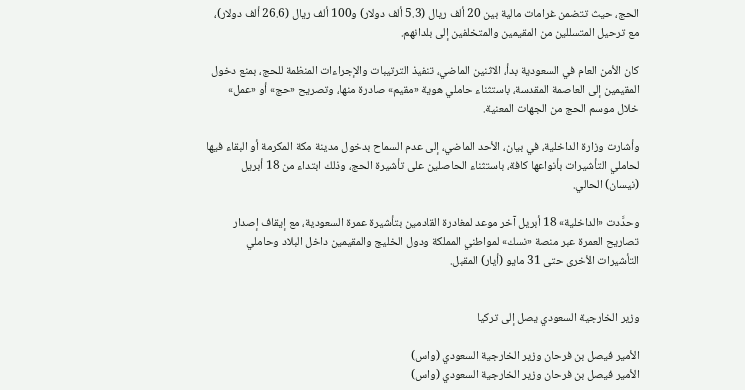الحج، حيث تتضمن غرامات مالية بين 20 ألف ريال (5.3 ألف دولار) و100 ألف ريال (26.6 ألف دولار)، مع ترحيل المتسللين من المقيمين والمتخلفين إلى بلدانهم.

كان الأمن العام في السعودية بدأ، الاثنين الماضي، تنفيذ الترتيبات والإجراءات المنظمة للحج، بمنع دخول المقيمين إلى العاصمة المقدسة، باستثناء حاملي هوية «مقيم» صادرة منها، وتصريح «حج» أو «عمل» خلال موسم الحج من الجهات المعنية.

وأشارت وزارة الداخلية، في بيان، الأحد الماضي، إلى عدم السماح بدخول مدينة مكة المكرمة أو البقاء فيها لحاملي التأشيرات بأنواعها كافة، باستثناء الحاصلين على تأشيرة الحج، وذلك ابتداء من 18 أبريل (نيسان) الحالي.

وحدَّدت «الداخلية» 18 أبريل آخر موعد لمغادرة القادمين بتأشيرة عمرة السعودية، مع إيقاف إصدار تصاريح العمرة عبر منصة «نسك» لمواطني المملكة ودول الخليج والمقيمين داخل البلاد وحاملي التأشيرات الأخرى حتى 31 مايو (أيار) المقبل.


وزير الخارجية السعودي يصل إلى تركيا

الأمير فيصل بن فرحان وزير الخارجية السعودي (واس)
الأمير فيصل بن فرحان وزير الخارجية السعودي (واس)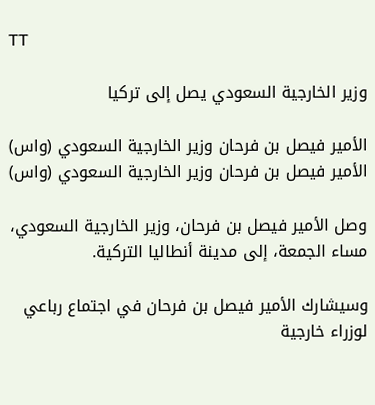TT

وزير الخارجية السعودي يصل إلى تركيا

الأمير فيصل بن فرحان وزير الخارجية السعودي (واس)
الأمير فيصل بن فرحان وزير الخارجية السعودي (واس)

وصل الأمير فيصل بن فرحان، وزير الخارجية السعودي، مساء الجمعة، إلى مدينة أنطاليا التركية.

وسيشارك الأمير فيصل بن فرحان في اجتماع رباعي لوزراء خارجية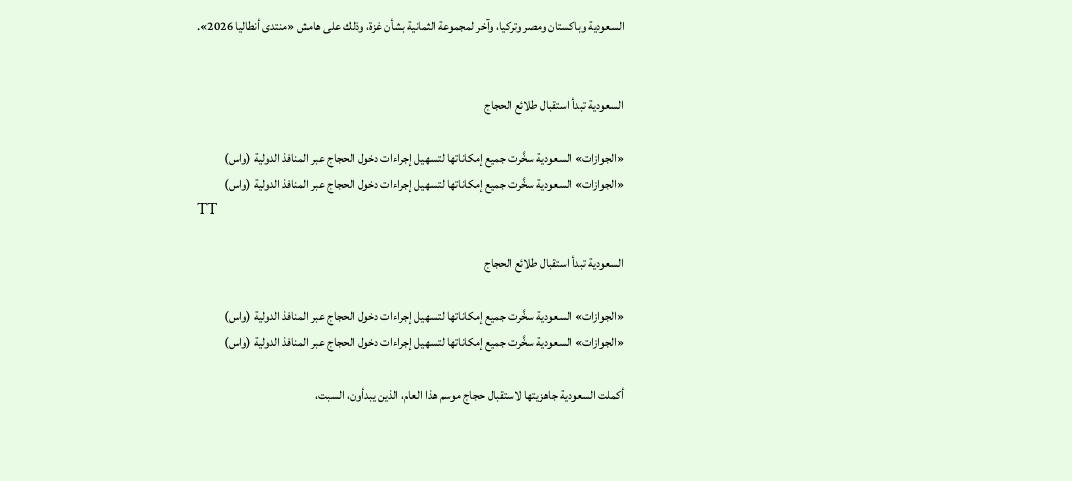السعودية وباكستان ومصر وتركيا، وآخر لمجموعة الثمانية بشأن غزة، وذلك على هامش «منتدى أنطاليا 2026».


السعودية تبدأ استقبال طلائع الحجاج

«الجوازات» السعودية سخَّرت جميع إمكاناتها لتسهيل إجراءات دخول الحجاج عبر المنافذ الدولية (واس)
«الجوازات» السعودية سخَّرت جميع إمكاناتها لتسهيل إجراءات دخول الحجاج عبر المنافذ الدولية (واس)
TT

السعودية تبدأ استقبال طلائع الحجاج

«الجوازات» السعودية سخَّرت جميع إمكاناتها لتسهيل إجراءات دخول الحجاج عبر المنافذ الدولية (واس)
«الجوازات» السعودية سخَّرت جميع إمكاناتها لتسهيل إجراءات دخول الحجاج عبر المنافذ الدولية (واس)

أكملت السعودية جاهزيتها لاستقبال حجاج موسم هذا العام، الذين يبدأون، السبت،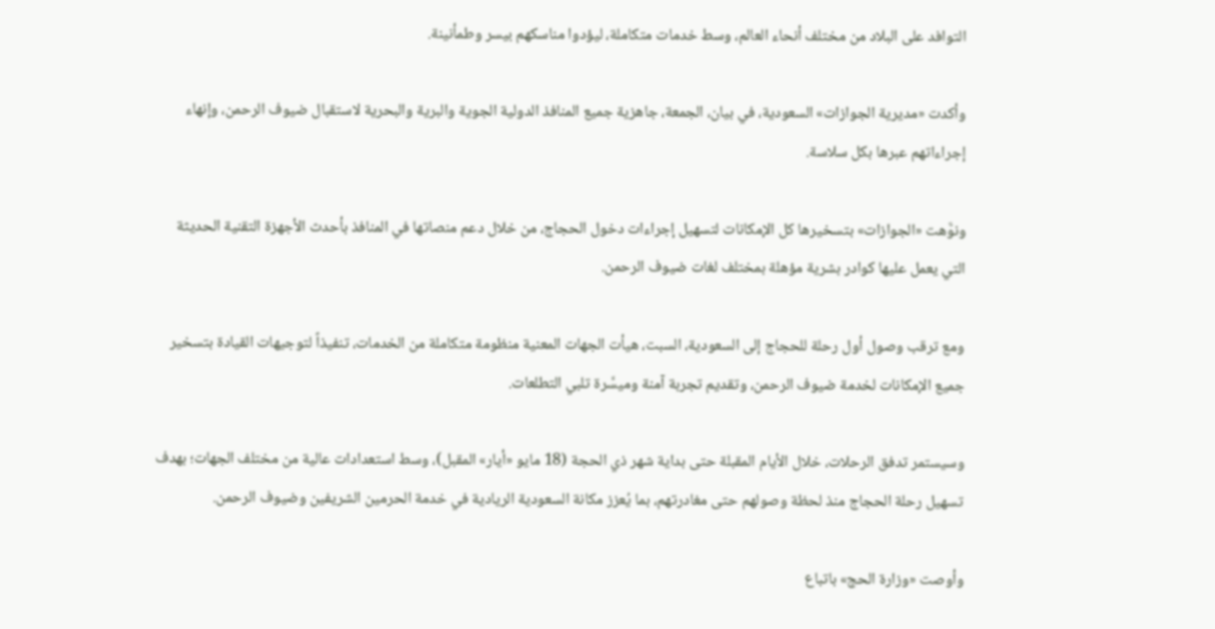التوافد على البلاد من مختلف أنحاء العالم، وسط خدمات متكاملة، ليؤدوا مناسكهم بيسر وطمأنينة.

وأكدت «مديرية الجوازات» السعودية، في بيان، الجمعة، جاهزية جميع المنافذ الدولية الجوية والبرية والبحرية لاستقبال ضيوف الرحمن، وإنهاء إجراءاتهم عبرها بكل سلاسة.

ونوَّهت «الجوازات» بتسخيرها كل الإمكانات لتسهيل إجراءات دخول الحجاج، من خلال دعم منصاتها في المنافذ بأحدث الأجهزة التقنية الحديثة التي يعمل عليها كوادر بشرية مؤهلة بمختلف لغات ضيوف الرحمن.

ومع ترقب وصول أول رحلة للحجاج إلى السعودية، السبت، هيأت الجهات المعنية منظومة متكاملة من الخدمات، تنفيذاً لتوجيهات القيادة بتسخير جميع الإمكانات لخدمة ضيوف الرحمن، وتقديم تجربة آمنة وميسَّرة تلبي التطلعات.

وسيستمر تدفق الرحلات، خلال الأيام المقبلة حتى بداية شهر ذي الحجة (18 مايو «أيار» المقبل)، وسط استعدادات عالية من مختلف الجهات؛ بهدف تسهيل رحلة الحجاج منذ لحظة وصولهم حتى مغادرتهم، بما يُعزز مكانة السعودية الريادية في خدمة الحرمين الشريفين وضيوف الرحمن.

وأوصت «وزارة الحج» باتباع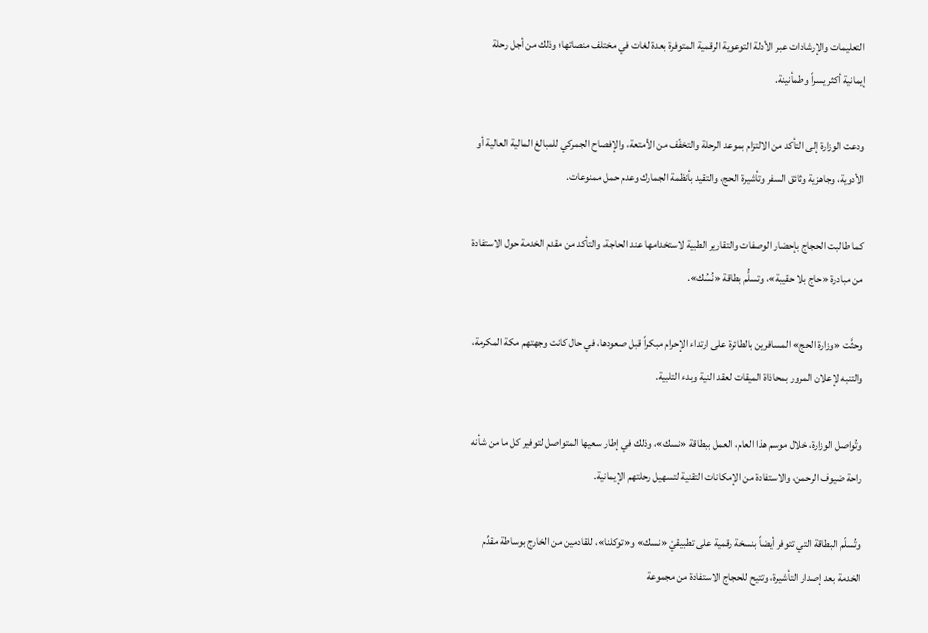التعليمات والإرشادات عبر الأدلة التوعوية الرقمية المتوفرة بعدة لغات في مختلف منصاتها؛ وذلك من أجل رحلة إيمانية أكثر يسراً وطمأنينة.

ودعت الوزارة إلى التأكد من الالتزام بموعد الرحلة والتخفّف من الأمتعة، والإفصاح الجمركي للمبالغ المالية العالية أو الأدوية، وجاهزية وثائق السفر وتأشيرة الحج، والتقيد بأنظمة الجمارك وعدم حمل ممنوعات.

كما طالبت الحجاج بإحضار الوصفات والتقارير الطبية لاستخدامها عند الحاجة، والتأكد من مقدم الخدمة حول الاستفادة من مبادرة «حاج بلا حقيبة»، وتسلُّم بطاقة «نُسُك».

وحثَّت «وزارة الحج» المسافرين بالطائرة على ارتداء الإحرام مبكراً قبل صعودها، في حال كانت وجهتهم مكة المكرمة، والتنبه لإعلان المرور بمحاذاة الميقات لعقد النية وبدء التلبية.

وتُواصل الوزارة، خلال موسم هذا العام، العمل ببطاقة «نسك»، وذلك في إطار سعيها المتواصل لتوفير كل ما من شأنه راحة ضيوف الرحمن، والاستفادة من الإمكانات التقنية لتسهيل رحلتهم الإيمانية.

وتُسلّم البطاقة التي تتوفر أيضاً بنسخة رقمية على تطبيقيْ «نسك» و«توكلنا»، للقادمين من الخارج بوساطة مقدِّم الخدمة بعد إصدار التأشيرة، وتتيح للحجاج الاستفادة من مجموعة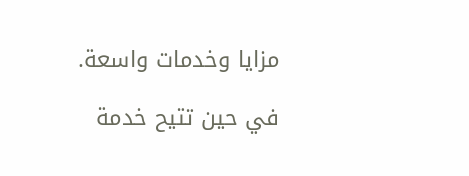مزايا وخدمات واسعة.

في حين تتيح خدمة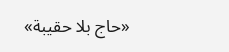«حاج بلا حقيبة»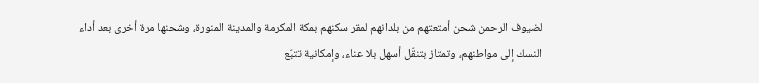لضيوف الرحمن شحن أمتعتهم من بلدانهم لمقر سكنهم بمكة المكرمة والمدينة المنورة، وشحنها مرة أخرى بعد أداء النسك إلى مواطنهم، وتمتاز بتنقّل أسهل بلا عناء، وإمكانية تتبّع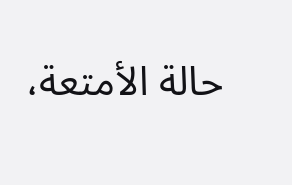حالة الأمتعة،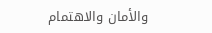والأمان والاهتمام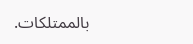بالممتلكات.